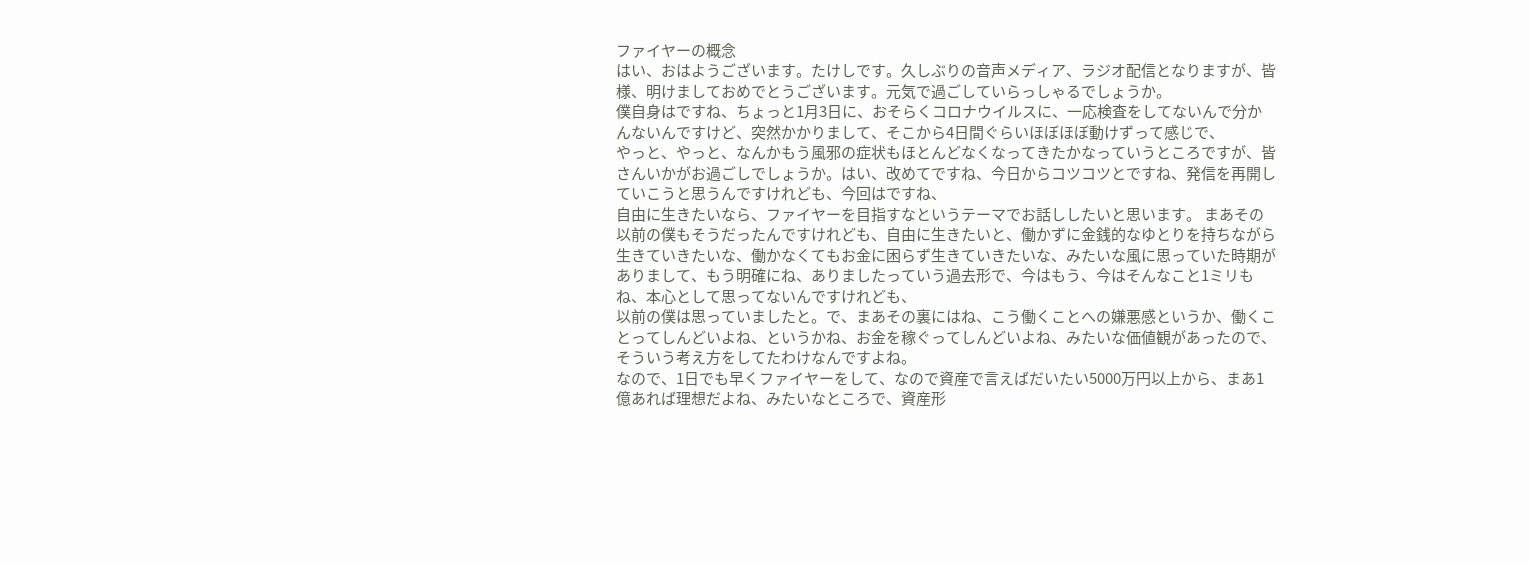ファイヤーの概念
はい、おはようございます。たけしです。久しぶりの音声メディア、ラジオ配信となりますが、皆様、明けましておめでとうございます。元気で過ごしていらっしゃるでしょうか。
僕自身はですね、ちょっと1月3日に、おそらくコロナウイルスに、一応検査をしてないんで分かんないんですけど、突然かかりまして、そこから4日間ぐらいほぼほぼ動けずって感じで、
やっと、やっと、なんかもう風邪の症状もほとんどなくなってきたかなっていうところですが、皆さんいかがお過ごしでしょうか。はい、改めてですね、今日からコツコツとですね、発信を再開していこうと思うんですけれども、今回はですね、
自由に生きたいなら、ファイヤーを目指すなというテーマでお話ししたいと思います。 まあその以前の僕もそうだったんですけれども、自由に生きたいと、働かずに金銭的なゆとりを持ちながら生きていきたいな、働かなくてもお金に困らず生きていきたいな、みたいな風に思っていた時期がありまして、もう明確にね、ありましたっていう過去形で、今はもう、今はそんなこと1ミリもね、本心として思ってないんですけれども、
以前の僕は思っていましたと。で、まあその裏にはね、こう働くことへの嫌悪感というか、働くことってしんどいよね、というかね、お金を稼ぐってしんどいよね、みたいな価値観があったので、そういう考え方をしてたわけなんですよね。
なので、1日でも早くファイヤーをして、なので資産で言えばだいたい5000万円以上から、まあ1億あれば理想だよね、みたいなところで、資産形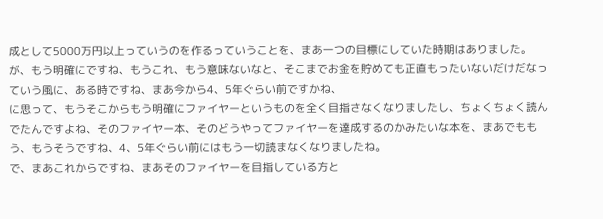成として5000万円以上っていうのを作るっていうことを、まあ一つの目標にしていた時期はありました。
が、もう明確にですね、もうこれ、もう意味ないなと、そこまでお金を貯めても正直もったいないだけだなっていう風に、ある時ですね、まあ今から4、5年ぐらい前ですかね、
に思って、もうそこからもう明確にファイヤーというものを全く目指さなくなりましたし、ちょくちょく読んでたんですよね、そのファイヤー本、そのどうやってファイヤーを達成するのかみたいな本を、まあでももう、もうそうですね、4、5年ぐらい前にはもう一切読まなくなりましたね。
で、まあこれからですね、まあそのファイヤーを目指している方と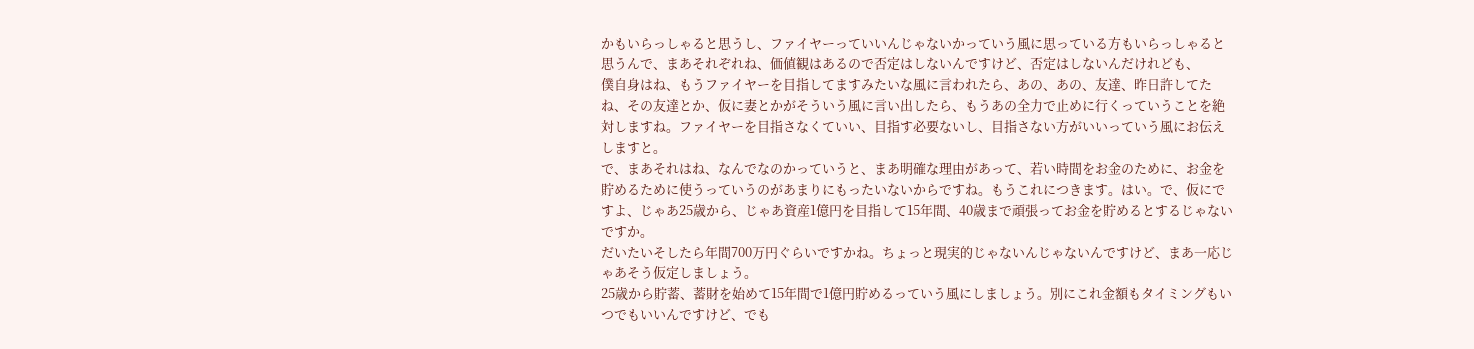かもいらっしゃると思うし、ファイヤーっていいんじゃないかっていう風に思っている方もいらっしゃると思うんで、まあそれぞれね、価値観はあるので否定はしないんですけど、否定はしないんだけれども、
僕自身はね、もうファイヤーを目指してますみたいな風に言われたら、あの、あの、友達、昨日許してたね、その友達とか、仮に妻とかがそういう風に言い出したら、もうあの全力で止めに行くっていうことを絶対しますね。ファイヤーを目指さなくていい、目指す必要ないし、目指さない方がいいっていう風にお伝えしますと。
で、まあそれはね、なんでなのかっていうと、まあ明確な理由があって、若い時間をお金のために、お金を貯めるために使うっていうのがあまりにもったいないからですね。もうこれにつきます。はい。で、仮にですよ、じゃあ25歳から、じゃあ資産1億円を目指して15年間、40歳まで頑張ってお金を貯めるとするじゃないですか。
だいたいそしたら年間700万円ぐらいですかね。ちょっと現実的じゃないんじゃないんですけど、まあ一応じゃあそう仮定しましょう。
25歳から貯蓄、蓄財を始めて15年間で1億円貯めるっていう風にしましょう。別にこれ金額もタイミングもいつでもいいんですけど、でも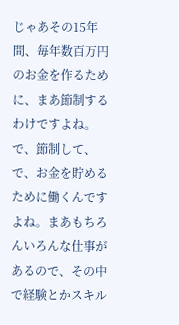じゃあその15年間、毎年数百万円のお金を作るために、まあ節制するわけですよね。
で、節制して、で、お金を貯めるために働くんですよね。まあもちろんいろんな仕事があるので、その中で経験とかスキル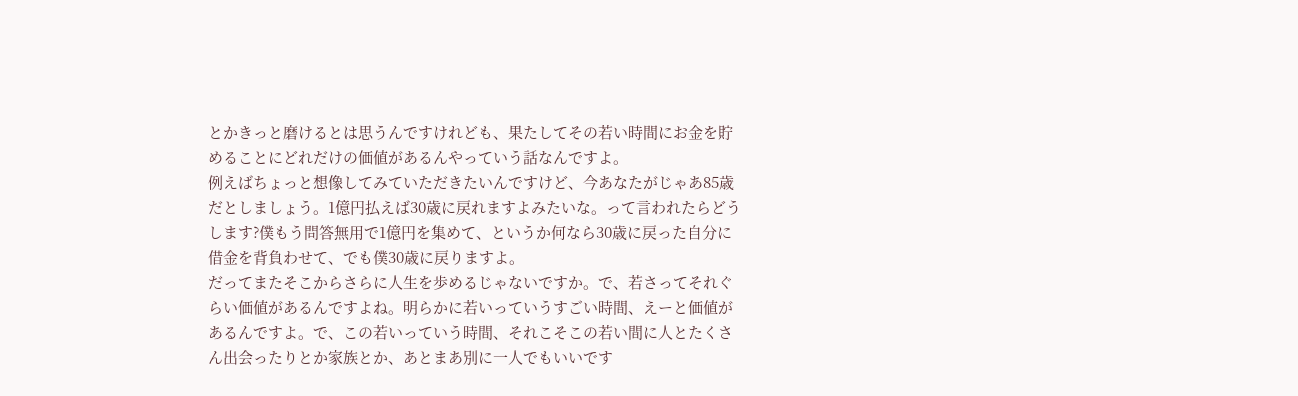とかきっと磨けるとは思うんですけれども、果たしてその若い時間にお金を貯めることにどれだけの価値があるんやっていう話なんですよ。
例えばちょっと想像してみていただきたいんですけど、今あなたがじゃあ85歳だとしましょう。1億円払えば30歳に戻れますよみたいな。って言われたらどうします?僕もう問答無用で1億円を集めて、というか何なら30歳に戻った自分に借金を背負わせて、でも僕30歳に戻りますよ。
だってまたそこからさらに人生を歩めるじゃないですか。で、若さってそれぐらい価値があるんですよね。明らかに若いっていうすごい時間、えーと価値があるんですよ。で、この若いっていう時間、それこそこの若い間に人とたくさん出会ったりとか家族とか、あとまあ別に一人でもいいです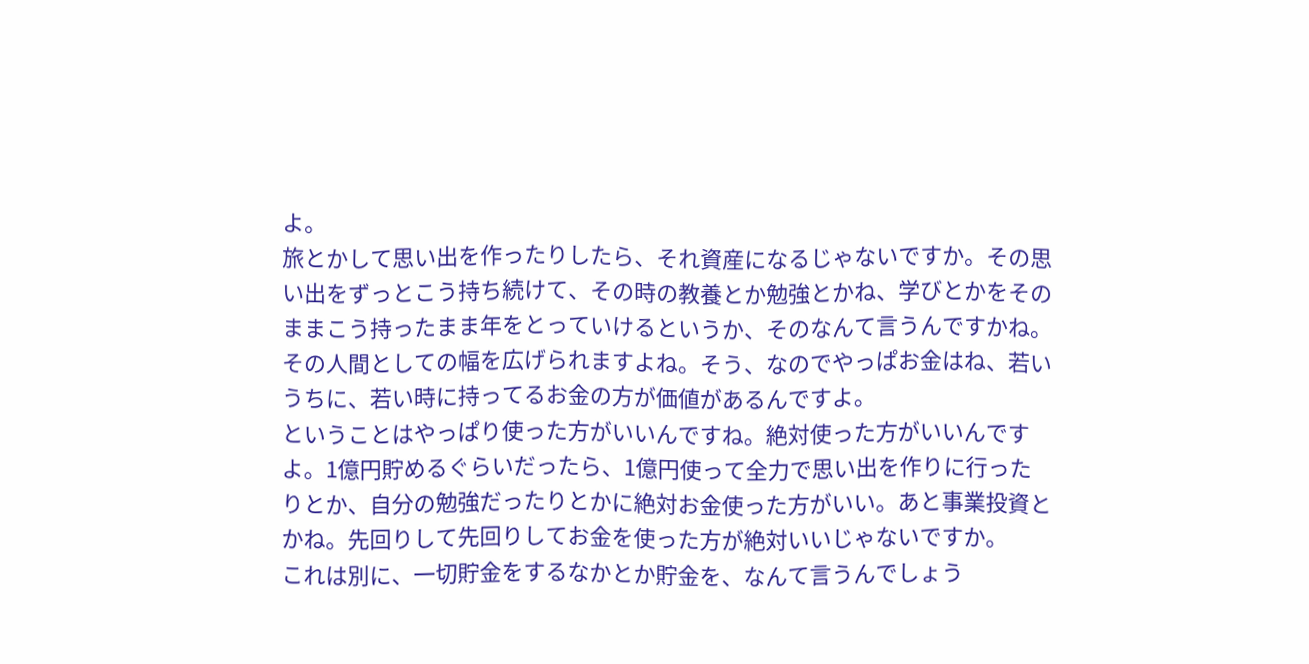よ。
旅とかして思い出を作ったりしたら、それ資産になるじゃないですか。その思い出をずっとこう持ち続けて、その時の教養とか勉強とかね、学びとかをそのままこう持ったまま年をとっていけるというか、そのなんて言うんですかね。その人間としての幅を広げられますよね。そう、なのでやっぱお金はね、若いうちに、若い時に持ってるお金の方が価値があるんですよ。
ということはやっぱり使った方がいいんですね。絶対使った方がいいんですよ。1億円貯めるぐらいだったら、1億円使って全力で思い出を作りに行ったりとか、自分の勉強だったりとかに絶対お金使った方がいい。あと事業投資とかね。先回りして先回りしてお金を使った方が絶対いいじゃないですか。
これは別に、一切貯金をするなかとか貯金を、なんて言うんでしょう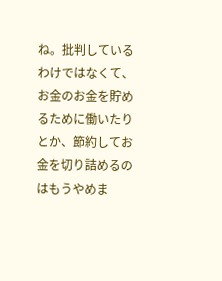ね。批判しているわけではなくて、お金のお金を貯めるために働いたりとか、節約してお金を切り詰めるのはもうやめま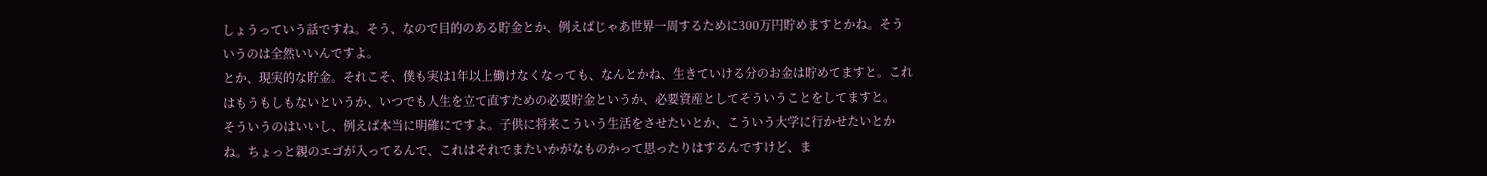しょうっていう話ですね。そう、なので目的のある貯金とか、例えばじゃあ世界一周するために300万円貯めますとかね。そういうのは全然いいんですよ。
とか、現実的な貯金。それこそ、僕も実は1年以上働けなくなっても、なんとかね、生きていける分のお金は貯めてますと。これはもうもしもないというか、いつでも人生を立て直すための必要貯金というか、必要資産としてそういうことをしてますと。
そういうのはいいし、例えば本当に明確にですよ。子供に将来こういう生活をさせたいとか、こういう大学に行かせたいとかね。ちょっと親のエゴが入ってるんで、これはそれでまたいかがなものかって思ったりはするんですけど、ま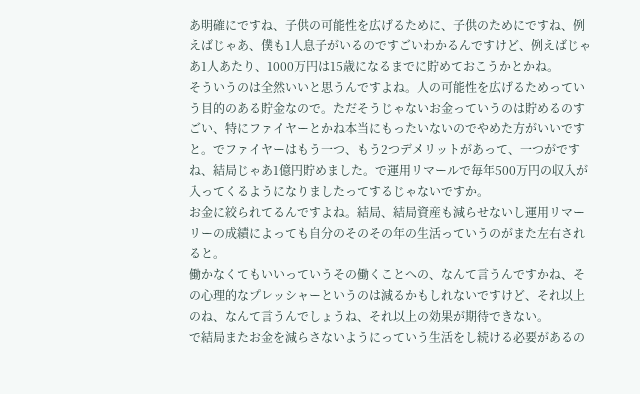あ明確にですね、子供の可能性を広げるために、子供のためにですね、例えばじゃあ、僕も1人息子がいるのですごいわかるんですけど、例えばじゃあ1人あたり、1000万円は15歳になるまでに貯めておこうかとかね。
そういうのは全然いいと思うんですよね。人の可能性を広げるためっていう目的のある貯金なので。ただそうじゃないお金っていうのは貯めるのすごい、特にファイヤーとかね本当にもったいないのでやめた方がいいですと。でファイヤーはもう一つ、もう2つデメリットがあって、一つがですね、結局じゃあ1億円貯めました。で運用リマールで毎年500万円の収入が入ってくるようになりましたってするじゃないですか。
お金に絞られてるんですよね。結局、結局資産も減らせないし運用リマーリーの成績によっても自分のそのその年の生活っていうのがまた左右されると。
働かなくてもいいっていうその働くことへの、なんて言うんですかね、その心理的なプレッシャーというのは減るかもしれないですけど、それ以上のね、なんて言うんでしょうね、それ以上の効果が期待できない。
で結局またお金を減らさないようにっていう生活をし続ける必要があるの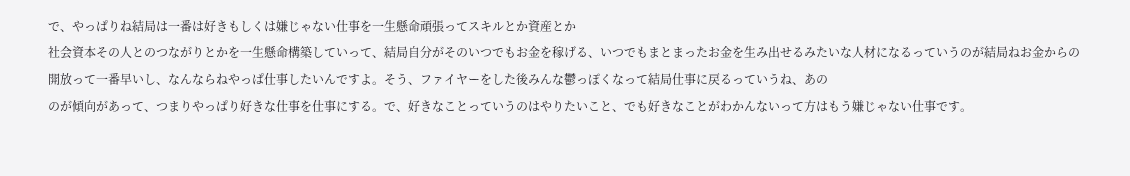で、やっぱりね結局は一番は好きもしくは嫌じゃない仕事を一生懸命頑張ってスキルとか資産とか
社会資本その人とのつながりとかを一生懸命構築していって、結局自分がそのいつでもお金を稼げる、いつでもまとまったお金を生み出せるみたいな人材になるっていうのが結局ねお金からの
開放って一番早いし、なんならねやっぱ仕事したいんですよ。そう、ファイヤーをした後みんな鬱っぽくなって結局仕事に戻るっていうね、あの
のが傾向があって、つまりやっぱり好きな仕事を仕事にする。で、好きなことっていうのはやりたいこと、でも好きなことがわかんないって方はもう嫌じゃない仕事です。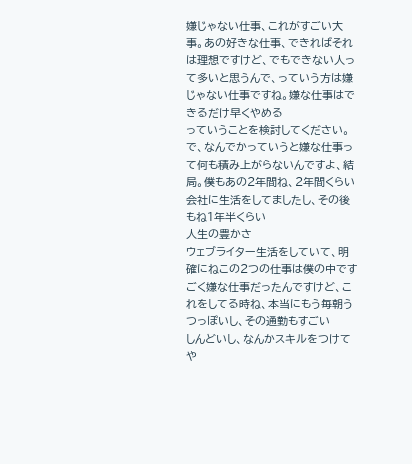嫌じゃない仕事、これがすごい大事。あの好きな仕事、できればそれは理想ですけど、でもできない人って多いと思うんで、っていう方は嫌じゃない仕事ですね。嫌な仕事はできるだけ早くやめる
っていうことを検討してください。で、なんでかっていうと嫌な仕事って何も積み上がらないんですよ、結局。僕もあの2年間ね、2年間くらい会社に生活をしてましたし、その後もね1年半くらい
人生の豊かさ
ウェブライター生活をしていて、明確にねこの2つの仕事は僕の中ですごく嫌な仕事だったんですけど、これをしてる時ね、本当にもう毎朝うつっぽいし、その通勤もすごい
しんどいし、なんかスキルをつけてや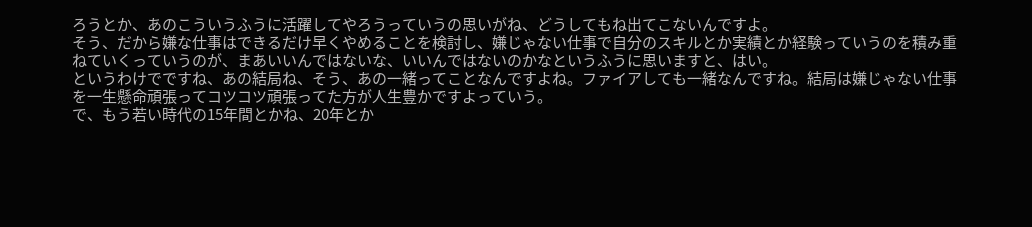ろうとか、あのこういうふうに活躍してやろうっていうの思いがね、どうしてもね出てこないんですよ。
そう、だから嫌な仕事はできるだけ早くやめることを検討し、嫌じゃない仕事で自分のスキルとか実績とか経験っていうのを積み重ねていくっていうのが、まあいいんではないな、いいんではないのかなというふうに思いますと、はい。
というわけでですね、あの結局ね、そう、あの一緒ってことなんですよね。ファイアしても一緒なんですね。結局は嫌じゃない仕事を一生懸命頑張ってコツコツ頑張ってた方が人生豊かですよっていう。
で、もう若い時代の15年間とかね、20年とか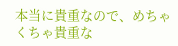本当に貴重なので、めちゃくちゃ貴重な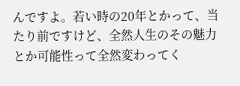んですよ。若い時の20年とかって、当たり前ですけど、全然人生のその魅力とか可能性って全然変わってく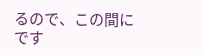るので、この間にです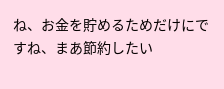ね、お金を貯めるためだけにですね、まあ節約したい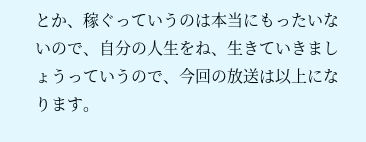とか、稼ぐっていうのは本当にもったいないので、自分の人生をね、生きていきましょうっていうので、今回の放送は以上になります。